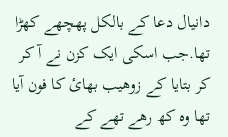دانیال دعا کے بالکل پهچھے کھڑا تھا.جب اسکی ایک کزن نے آ کر کر بتایا کے زوھیب بھائ کا فون آیا تھا وه کھ رھے تھے کے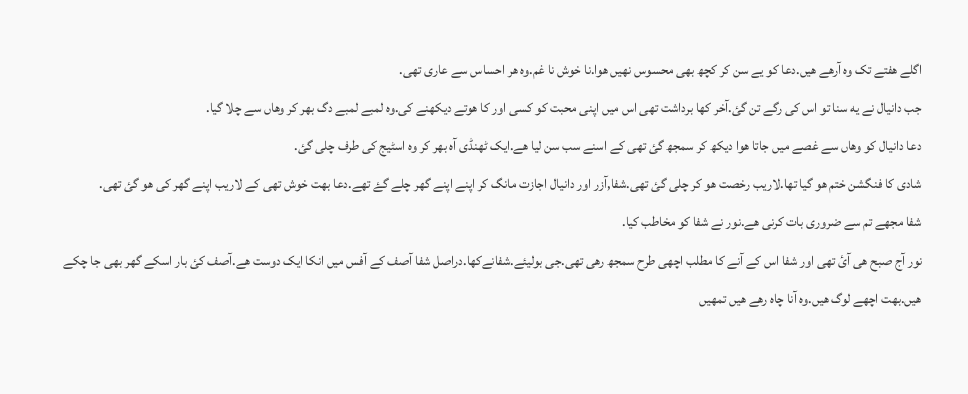اگلے ھفتے تک وه آرھے ھیں.دعا کو یے سن کر کچھ بھی محسوس نھیں ھوا.نا خوش نا غم.وه ھر احساس سے عاری تھی.
جب دانیال نے یه سنا تو اس کی رگے تن گئ.آخر کھا برداشت تھی اس میں اپنی محبت کو کسی اور کا ھوتے دیکھنے کی.وه لمبے لمبے دگ بھر کر وھاں سے چلا گیا.
دعا دانیال کو وھاں سے غصے میں جاتا ھوا دیکھ کر سمجھ گئ تھی کے اسنے سب سن لیا ھے.ایک ٹھنڈی آه بھر کر وه اسٹیج کی طرف چلی گئ.
شادی کا فنگشن ختم ھو گیا تھا.لاریب رخصت ھو کر چلی گئ تھی.شفا,آزر اور دانیال اجازت مانگ کر اپنے اپنے گھر چلے گۓ تھے.دعا بھت خوش تھی کے لاریب اپنے گھر کی ھو گئ تھی.
شفا مجھے تم سے ضروری بات کرنی ھے.نور نے شفا کو مخاطب کیا.
نور آج صبح ھی آئ تھی اور شفا اس کے آنے کا مطلب اچھی طرح سمجھ رھی تھی.جی بولیئے.شفانےکھا.دراصل شفا آصف کے آفس میں انکا ایک دوست ھے.آصف کئ بار اسکے گھر بھی جا چکے ھیں.بھت اچھے لوگ ھیں.وه آنا چاه رھے ھیں تمھیں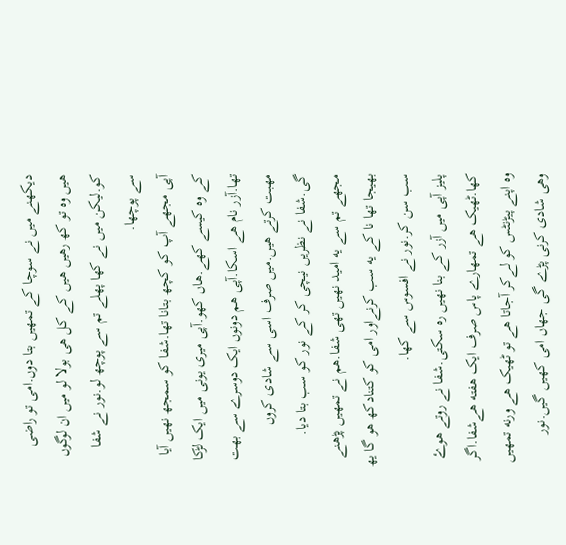دیکھنے میں نے سوچا کے تمھیں بتا دوں.امی تو راضی ھیں وه تو کھ رھیں ھیں کے کل ھی بولا لو میں ان لوگوں کو.لیکن میں نے کھا پھلے تم سے پوچھ لو.نور نے شفا سے پوچھا.
آپی مجھے آپ کو کچھ بتانا تھا.شفا کو سمجھ نھیں آیا کے وه کیسے کھے.ھاں کھو.آپی میری یونی میں ایک لڑکا تھا.آزر نام ھے اسکا.آپی هم دونوں ایک دوسرے سے بھت مھبت کرتے ھیں.میں صرف اسی سے شادی کروں گی.شفا نے نظریں نیچی کر کے نور کو سب بتا دیا.
مجھے تم سے یه امید نھیں تھی شفا.هم نے تمھیں پڑھنے بھیجا تھا نا کے یه سب کرنےاور امی کو کتنادکھ ھو گا یھ سب سن کر.نور نے افسوس سے کھا.
پلیز آپی میں آزر کے بنا نھیں ره سکتی.شفا نے روتے ھوۓ کھا.ٹھیک ھے تمھارے پاس صرف ایک ھفته ھےشفا.اگر وه اپنے پیڑنٹس کو لےکر آجاتا ھے تو ٹھیک هے ورنه تمھیں وھی شادی کرنی پڑے گی جھاں امی کھیں گیں.نور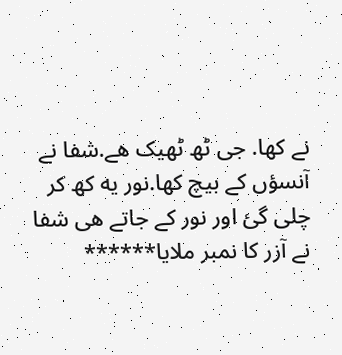نے کھا. جی ٹھ ٹھیک ھے.شفا نے آنسؤں کے بیچ کھا.نور یه کھ کر چلی گئ اور نور کے جاتے ھی شفا نے آزر کا نمبر ملایا******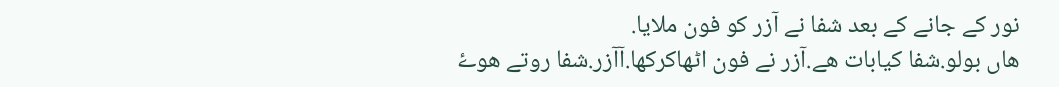نور کے جانے کے بعد شفا نے آزر کو فون ملایا.
ھاں بولو.شفا کیابات ھے.آزر نے فون اٹھاکرکھا.آآزر.شفا روتے ھوۓ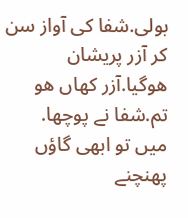بولی.شفا کی آواز سن کر آزر پریشان ھوگیا.آزر کھاں ھو تم.شفا نے پوچھا.
میں تو ابھی گاؤں پهنچنے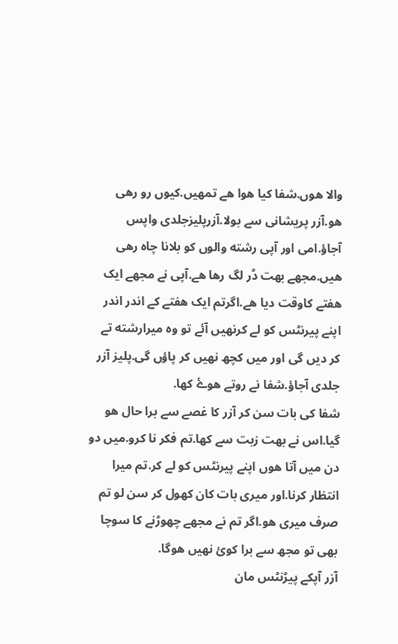والا ھوں.شفا کیا ھوا ھے تمھیں.کیوں رو رهی ھو.آزر پریشانی سے بولا.آزرپلیزجلدی واپس آجاؤ.امی اور آپی رشته والوں کو بلانا چاه رهی ھیں.مجھے بھت ڈر لگ رھا ھے.آپی نے مجھے ایک ھفتے کاوقت دیا ھے.اگرتم ایک ھفتے کے اندر اندر اپنے پیرنٹس کو لے کرنھیں آئے تو وه میرارشته تے کر دیں گی اور میں کچھ نھیں کر پاؤں گی.پلیز آزر جلدی آجاؤ.شفا نے روتے ھوۓ کھا.
شفا کی بات سن کر آزر کا غصے سے برا حال ھو گیا.اس نے بھت زبت سے کھا.تم فکر نا کرو.میں دو دن میں آتا ھوں اپنے پیرنٹس کو لے کر.تم میرا انتظار کرنا.اور میری بات کان کھول کر سن لو تم صرف میری ھو.اگر تم نے مجھے چھوڑنے کا سوچا بھی تو مجھ سے برا کوئ نھیں ھوگا.
آزر آپکے پیڑنٹس مان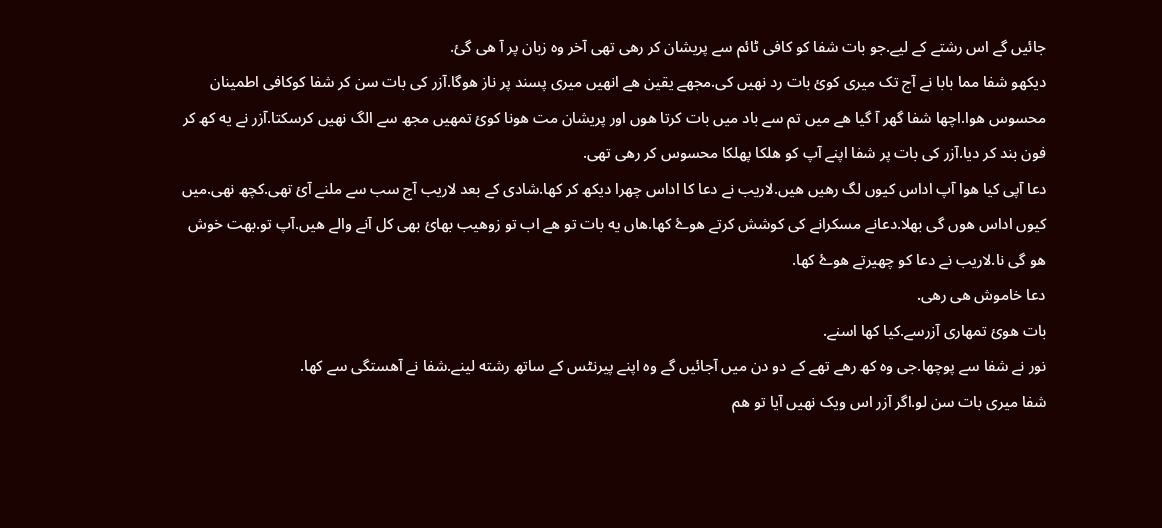جائیں گے اس رشتے کے لیے.جو بات شفا کو کافی ٹائم سے پریشان کر رهی تھی آخر وه زبان پر آ ھی گئ.
دیکھو شفا مما بابا نے آج تک میری کوئ بات رد نهیں کی.مجھے یقین ھے انھیں میری پسند پر ناز ھوگا.آزر کی بات سن کر شفا کوکافی اطمینان محسوس ھوا.اچھا شفا گھر آ گیا ھے میں تم سے باد میں بات کرتا ھوں اور پریشان مت ھونا کوئ تمھیں مجھ سے الگ نھیں کرسکتا.آزر نے یه کھ کر فون بند کر دیا.آزر کی بات پر شفا اپنے آپ کو هلکا پھلکا محسوس کر رھی تھی.
دعا آپی کیا ھوا آپ اداس کیوں لگ رھیں ھیں.لاریب نے دعا کا اداس چھرا دیکھ کر کھا.شادی کے بعد لاریب آج سب سے ملنے آئ تھی.کچھ نھی.میں کیوں اداس ھوں گی بھلا.دعانے مسکرانے کی کوشش کرتے ھوۓ کھا.ھاں یه بات تو ھے اب تو زوھیب بھائ بھی کل آنے والے ھیں.آپ تو.بھت خوش ھو گی نا.لاریب نے دعا کو چھیرتے ھوۓ کھا.
دعا خاموش ھی رھی.
بات ھوئ تمھاری آزرسے.کیا کھا اسنے.
نور نے شفا سے پوچھا.جی وه کھ رھے تھے کے دو دن میں آجائیں گے وه اپنے پیرنٹس کے ساتھ رشته لینے.شفا نے آھستگی سے کھا.
شفا میری بات سن لو.اگر آزر اس ویک نھیں آیا تو ھم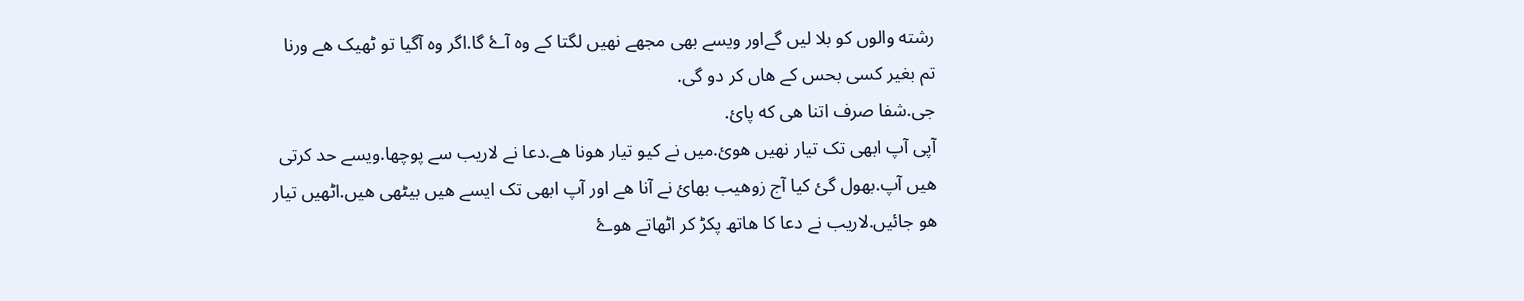رشته والوں کو بلا لیں گےاور ویسے بھی مجھے نھیں لگتا کے وه آۓ گا.اگر وه آگیا تو ٹھیک ھے ورنا تم بغیر کسی بحس کے ھاں کر دو گی.
جی.شفا صرف اتنا ھی که پائ.
آپی آپ ابھی تک تیار نھیں ھوئ.میں نے کیو تیار ھونا ھے.دعا نے لاریب سے پوچھا.ویسے حد کرتی ھیں آپ.بھول گئ کیا آج زوھیب بھائ نے آنا ھے اور آپ ابھی تک ایسے ھیں بیٹھی ھیں.اٹھیں تیار ھو جائیں.لاریب نے دعا کا ھاتھ پکڑ کر اٹھاتے ھوۓ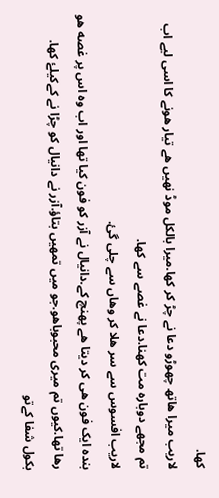کھا.
لاریب میرا ھاتھ چھوڑو دعا نے چڑ کر کھا.میرا بالکل موڈ نھیں ھے تیار ھونے کا اسی لیے اب تم مجھے دوباره مت کھنا.دعا نے غصے سے کھا.
لاریب افسوس سے سر ھلا کر وھاں سے چلی گئ.
بنده ایک فون ھی کر دیتا ھے پهنچ کے.دانیال نے آزر کو فون کیا تھا اور اب وه اس پر غصه ھو رھا تھا.کیوں تم میری محبوباھو.جو میں تمھیں بتاؤ.آزر نے دانیال کو چڑا نے کےکیلۓ کھا.
بکول شفا کےتو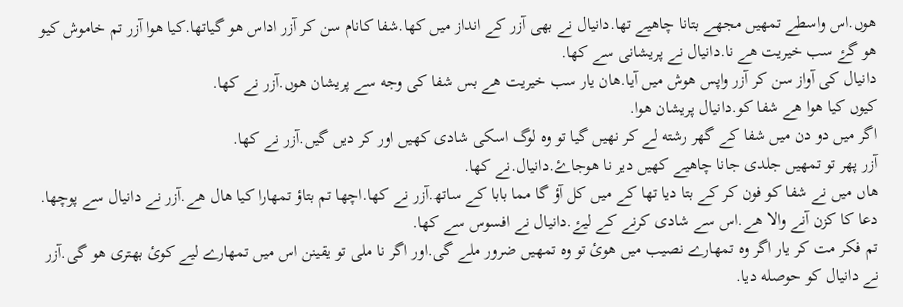ھوں.اس واسطے تمھیں مجھے بتانا چاھیے تھا.دانیال نے بھی آزر کے انداز میں کھا.شفا کانام سن کر آزر اداس ھو گیاتھا.کیا ھوا آزر تم خاموش کیو ھو گۓ سب خیریت ھے نا.دانیال نے پریشانی سے کھا.
دانیال کی آواز سن کر آزر واپس ھوش میں آیا.ھان یار سب خیریت ھے بس شفا کی وجه سے پریشان ھوں.آزر نے کھا.
کیوں کیا ھوا ھے شفا کو.دانیال پریشان ھوا.
اگر میں دو دن میں شفا کے گھر رشته لے کر نھیں گیا تو وه لوگ اسکی شادی کھیں اور کر دیں گیں.آزر نے کھا.
آزر پھر تو تمھیں جلدی جانا چاھیے کھیں دیر نا ھوجاۓ.دانیال.نے کھا.
ھاں میں نے شفا کو فون کر کے بتا دیا تھا کے میں کل آؤ گا مما بابا کے ساتھ.آزر نے کھا.اچھا تم بتاؤ تمھارا کیا ھال ھے.آزر نے دانیال سے پوچھا.
دعا کا کزن آنے والا ھے.اس سے شادی کرنے کے لیۓ.دانیال نے افسوس سے کھا.
تم فکر مت کر یار اگر وه تمھارے نصیب میں ھوئ تو وه تمھیں ضرور ملے گی.اور اگر نا ملی تو یقینن اس میں تمھارے لیے کوئ بھتری ھو گی.آزر نے دانیال کو حوصله دیا.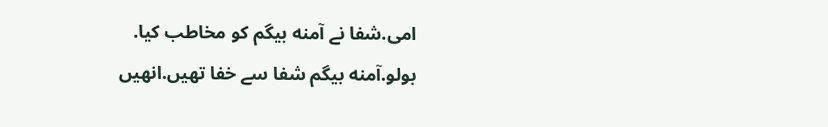امی.شفا نے آمنه بیگم کو مخاطب کیا.
بولو.آمنه بیگم شفا سے خفا تھیں.انھیں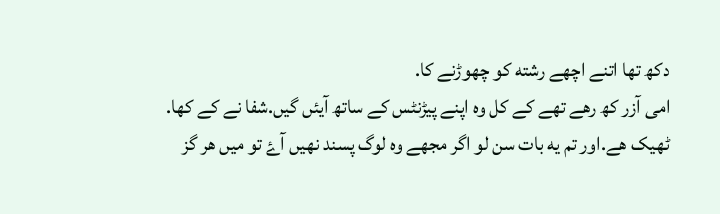دکھ تھا اتنے اچھے رشته کو چھوڑنے کا.
امی آزر کھ رھے تھے کے کل وه اپنے پیڑنٹس کے ساتھ آیئں گیں.شفا نے کے کھا.
ٹھیک ھے.اور تم یه بات سن لو اگر مجھے وه لوگ پسند نھیں آۓ تو میں ھر گز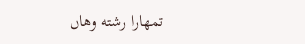تمھارا رشته وھاں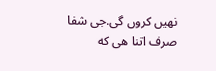نھیں کروں گی.جی شفا صرف اتنا ھی که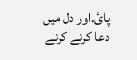پائ.اور دل میں دعا کرنے کرنے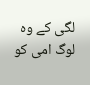لگی کے وه لوگ امی کو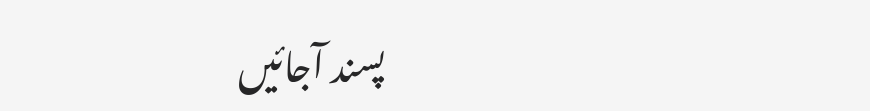پسند آجائیں